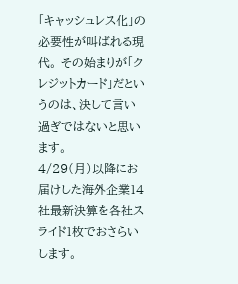「キャッシュレス化」の必要性が叫ばれる現代。 その始まりが「クレジットカード」だというのは、決して言い過ぎではないと思います。
4/29(月)以降にお届けした海外企業14社最新決算を各社スライド1枚でおさらいします。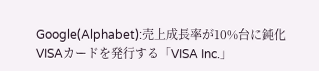Google(Alphabet):売上成長率が10%台に鈍化
VISAカードを発行する「VISA Inc.」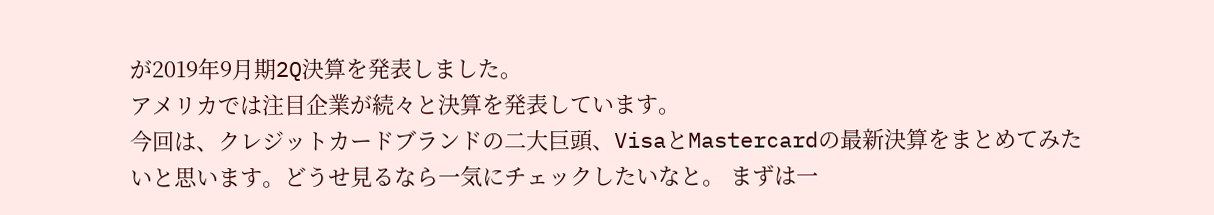が2019年9月期2Q決算を発表しました。
アメリカでは注目企業が続々と決算を発表しています。
今回は、クレジットカードブランドの二大巨頭、VisaとMastercardの最新決算をまとめてみたいと思います。どうせ見るなら一気にチェックしたいなと。 まずは一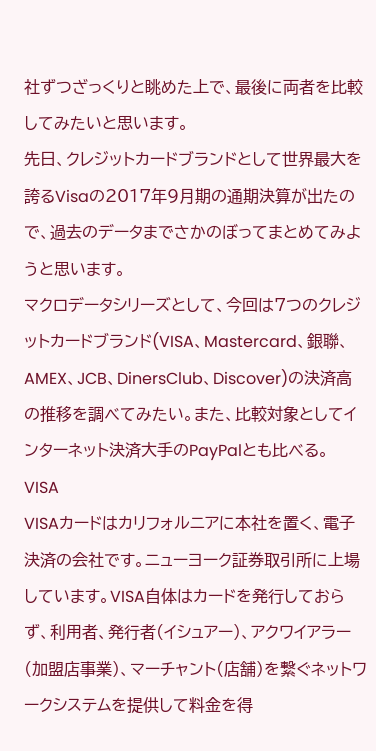社ずつざっくりと眺めた上で、最後に両者を比較してみたいと思います。
先日、クレジットカードブランドとして世界最大を誇るVisaの2017年9月期の通期決算が出たので、過去のデータまでさかのぼってまとめてみようと思います。
マクロデータシリーズとして、今回は7つのクレジットカードブランド(VISA、Mastercard、銀聯、AMEX、JCB、DinersClub、Discover)の決済高の推移を調べてみたい。また、比較対象としてインターネット決済大手のPayPalとも比べる。 VISA
VISAカードはカリフォルニアに本社を置く、電子決済の会社です。ニューヨーク証券取引所に上場しています。VISA自体はカードを発行しておらず、利用者、発行者(イシュアー)、アクワイアラー(加盟店事業)、マーチャント(店舗)を繋ぐネットワークシステムを提供して料金を得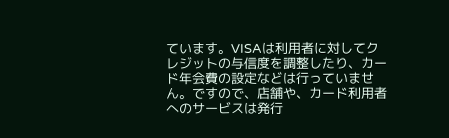ています。VISAは利用者に対してクレジットの与信度を調整したり、カード年会費の設定などは行っていません。ですので、店舗や、カード利用者へのサービスは発行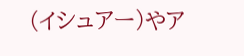(イシュアー)やア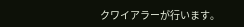クワイアラーが行います。